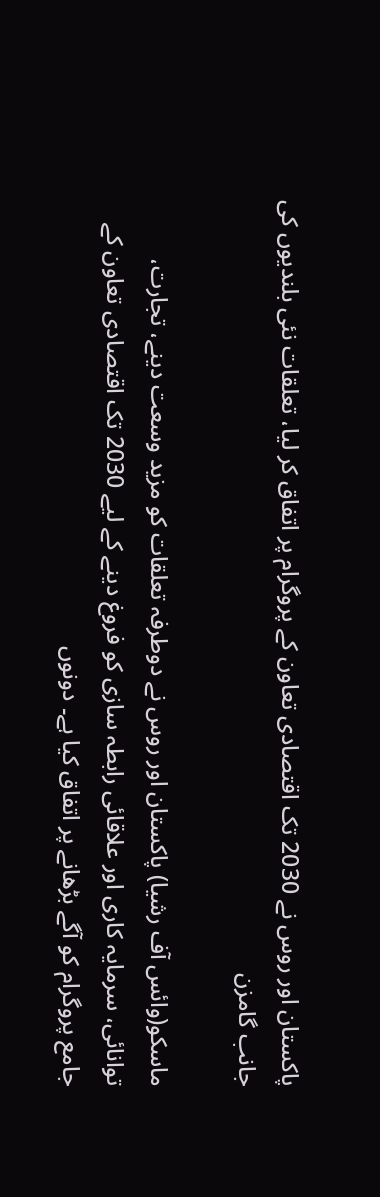پاکستان اور روس نے 2030 تک اقتصادی تعاون کے پروگرام پر اتفاق کر لیا، تعلقات نئی بلندیوں کی جانب گامزن

ماسکو(وائس آف رشیا) پاکستان اور روس نے دوطرفہ تعلقات کو مزید وسعت دینے، تجارت، توانائی، سرمایہ کاری اور علاقائی رابطہ سازی کو فروغ دینے کے لیے 2030 تک اقتصادی تعاون کے جامع پروگرام کو آگے بڑھانے پر اتفاق کیا ہے۔ دونوں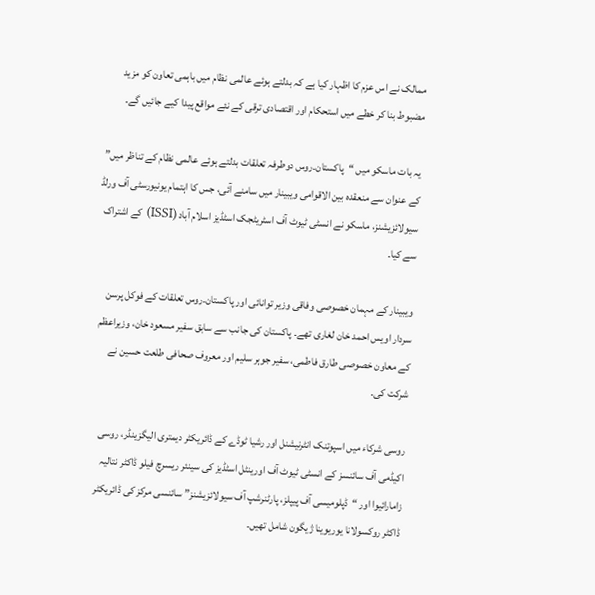ممالک نے اس عزم کا اظہار کیا ہے کہ بدلتے ہوئے عالمی نظام میں باہمی تعاون کو مزید مضبوط بنا کر خطے میں استحکام اور اقتصادی ترقی کے نئے مواقع پیدا کیے جائیں گے۔

یہ بات ماسکو میں “پاکستان۔روس دوطرفہ تعلقات بدلتے ہوئے عالمی نظام کے تناظر میں” کے عنوان سے منعقدہ بین الاقوامی ویبینار میں سامنے آئی، جس کا اہتمام یونیورسٹی آف ورلڈ سیولائزیشنز، ماسکو نے انسٹی ٹیوٹ آف اسٹریٹجک اسٹڈیز اسلام آباد (ISSI) کے اشتراک سے کیا۔

ویبینار کے مہمان خصوصی وفاقی وزیر توانائی اور پاکستان۔روس تعلقات کے فوکل پرسن سردار اویس احمد خان لغاری تھے۔ پاکستان کی جانب سے سابق سفیر مسعود خان، وزیراعظم کے معاون خصوصی طارق فاطمی، سفیر جوہر سلیم اور معروف صحافی طلعت حسین نے شرکت کی۔

روسی شرکاء میں اسپوتنک انٹرنیشنل اور رشیا ٹوڈے کے ڈائریکٹر دیمتری الیگزینڈر، روسی اکیڈمی آف سائنسز کے انسٹی ٹیوٹ آف اورینٹل اسٹڈیز کی سینئر ریسرچ فیلو ڈاکٹر نتالیہ زامارائیوا اور “ڈپلومیسی آف پیپلز، پارٹنرشپ آف سیولائزیشنز” سائنسی مرکز کی ڈائریکٹر ڈاکٹر روکسولانا یوریوینا ژیگون شامل تھیں۔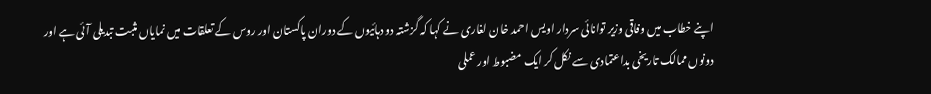اپنے خطاب میں وفاقی وزیر توانائی سردار اویس احمد خان لغاری نے کہا کہ گزشتہ دو دہائیوں کے دوران پاکستان اور روس کے تعلقات میں نمایاں مثبت تبدیلی آئی ہے اور دونوں ممالک تاریخی بداعتمادی سے نکل کر ایک مضبوط اور عملی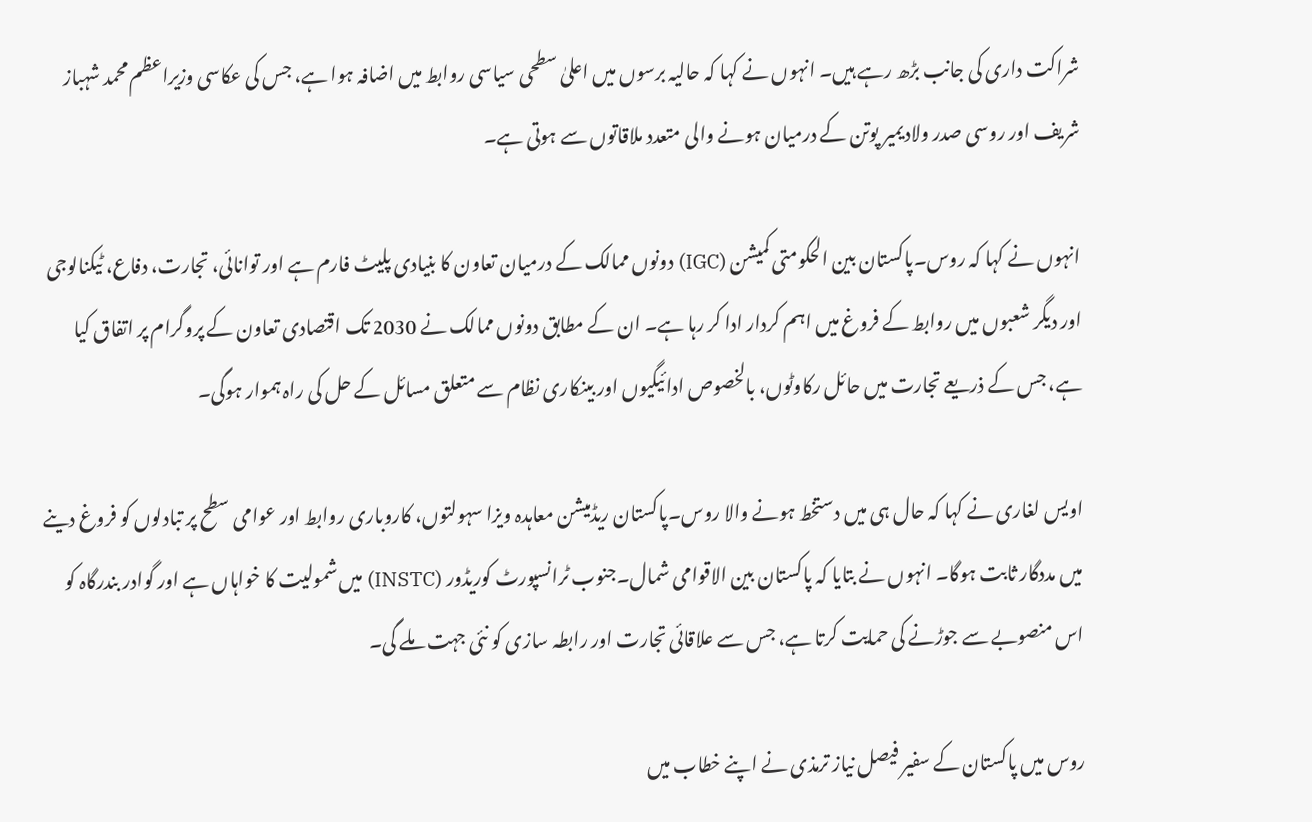شراکت داری کی جانب بڑھ رہے ہیں۔ انہوں نے کہا کہ حالیہ برسوں میں اعلیٰ سطحی سیاسی روابط میں اضافہ ہوا ہے، جس کی عکاسی وزیراعظم محمد شہباز شریف اور روسی صدر ولادیمیر پوتن کے درمیان ہونے والی متعدد ملاقاتوں سے ہوتی ہے۔

انہوں نے کہا کہ روس۔پاکستان بین الحکومتی کمیشن (IGC) دونوں ممالک کے درمیان تعاون کا بنیادی پلیٹ فارم ہے اور توانائی، تجارت، دفاع، ٹیکنالوجی اور دیگر شعبوں میں روابط کے فروغ میں اہم کردار ادا کر رہا ہے۔ ان کے مطابق دونوں ممالک نے 2030 تک اقتصادی تعاون کے پروگرام پر اتفاق کیا ہے، جس کے ذریعے تجارت میں حائل رکاوٹوں، بالخصوص ادائیگیوں اور بینکاری نظام سے متعلق مسائل کے حل کی راہ ہموار ہوگی۔

اویس لغاری نے کہا کہ حال ہی میں دستخط ہونے والا روس۔پاکستان ریڈمیشن معاہدہ ویزا سہولتوں، کاروباری روابط اور عوامی سطح پر تبادلوں کو فروغ دینے میں مددگار ثابت ہوگا۔ انہوں نے بتایا کہ پاکستان بین الاقوامی شمال۔جنوب ٹرانسپورٹ کوریڈور (INSTC) میں شمولیت کا خواہاں ہے اور گوادر بندرگاہ کو اس منصوبے سے جوڑنے کی حمایت کرتا ہے، جس سے علاقائی تجارت اور رابطہ سازی کو نئی جہت ملے گی۔

روس میں پاکستان کے سفیر فیصل نیاز ترمذی نے اپنے خطاب میں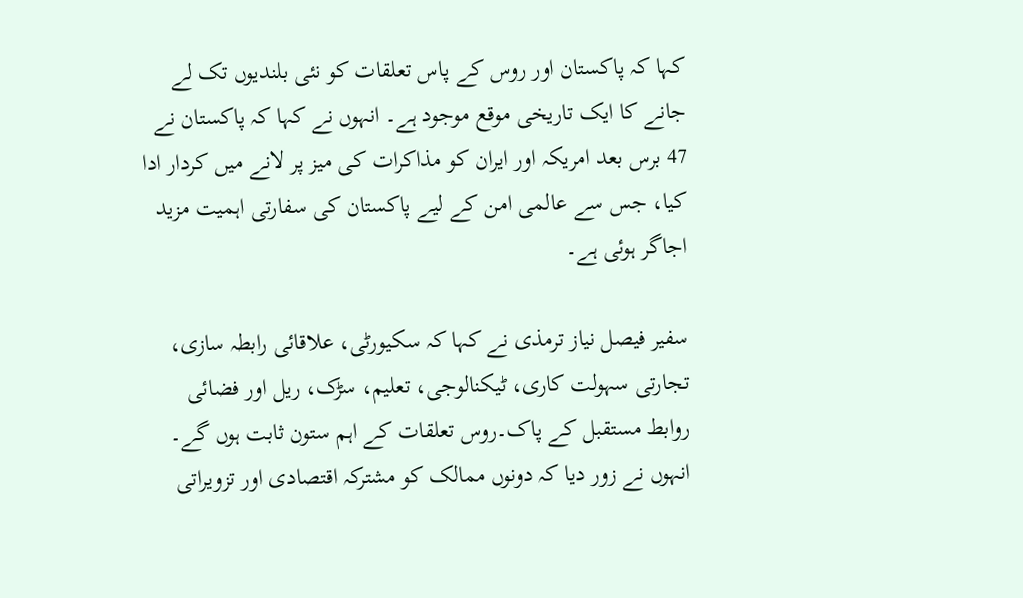کہا کہ پاکستان اور روس کے پاس تعلقات کو نئی بلندیوں تک لے جانے کا ایک تاریخی موقع موجود ہے۔ انہوں نے کہا کہ پاکستان نے 47 برس بعد امریکہ اور ایران کو مذاکرات کی میز پر لانے میں کردار ادا کیا، جس سے عالمی امن کے لیے پاکستان کی سفارتی اہمیت مزید اجاگر ہوئی ہے۔

سفیر فیصل نیاز ترمذی نے کہا کہ سکیورٹی، علاقائی رابطہ سازی، تجارتی سہولت کاری، ٹیکنالوجی، تعلیم، سڑک، ریل اور فضائی روابط مستقبل کے پاک۔روس تعلقات کے اہم ستون ثابت ہوں گے۔ انہوں نے زور دیا کہ دونوں ممالک کو مشترکہ اقتصادی اور تزویراتی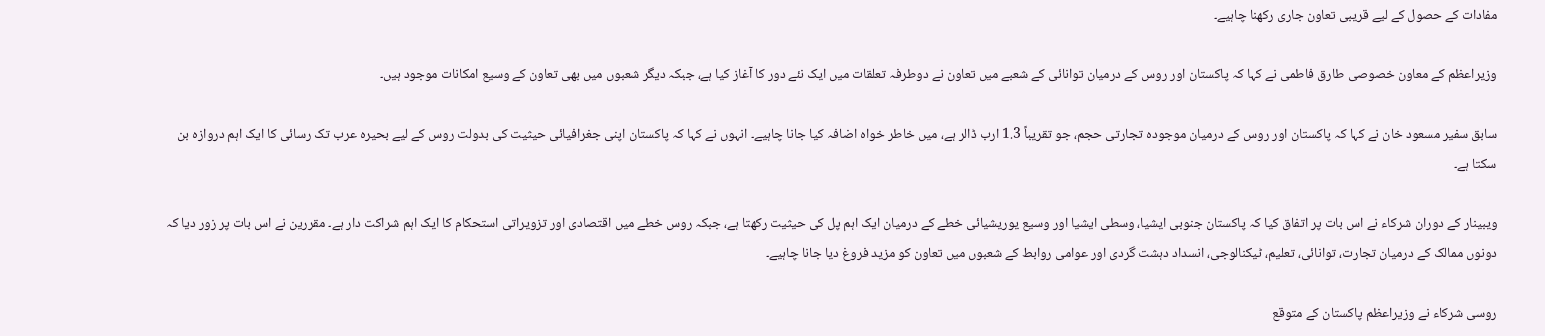مفادات کے حصول کے لیے قریبی تعاون جاری رکھنا چاہیے۔

وزیراعظم کے معاون خصوصی طارق فاطمی نے کہا کہ پاکستان اور روس کے درمیان توانائی کے شعبے میں تعاون نے دوطرفہ تعلقات میں ایک نئے دور کا آغاز کیا ہے، جبکہ دیگر شعبوں میں بھی تعاون کے وسیع امکانات موجود ہیں۔

سابق سفیر مسعود خان نے کہا کہ پاکستان اور روس کے درمیان موجودہ تجارتی حجم، جو تقریباً 1.3 ارب ڈالر ہے، میں خاطر خواہ اضافہ کیا جانا چاہیے۔ انہوں نے کہا کہ پاکستان اپنی جغرافیائی حیثیت کی بدولت روس کے لیے بحیرہ عرب تک رسائی کا ایک اہم دروازہ بن سکتا ہے۔

ویبینار کے دوران شرکاء نے اس بات پر اتفاق کیا کہ پاکستان جنوبی ایشیا، وسطی ایشیا اور وسیع یوریشیائی خطے کے درمیان ایک اہم پل کی حیثیت رکھتا ہے، جبکہ روس خطے میں اقتصادی اور تزویراتی استحکام کا ایک اہم شراکت دار ہے۔ مقررین نے اس بات پر زور دیا کہ دونوں ممالک کے درمیان تجارت، توانائی، تعلیم، ٹیکنالوجی، انسداد دہشت گردی اور عوامی روابط کے شعبوں میں تعاون کو مزید فروغ دیا جانا چاہیے۔

روسی شرکاء نے وزیراعظم پاکستان کے متوقع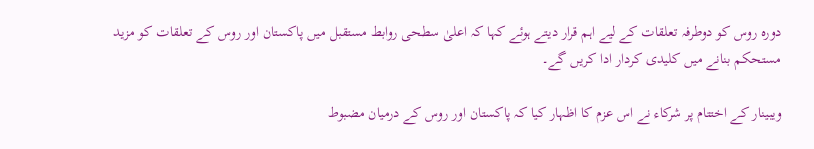دورہ روس کو دوطرفہ تعلقات کے لیے اہم قرار دیتے ہوئے کہا کہ اعلیٰ سطحی روابط مستقبل میں پاکستان اور روس کے تعلقات کو مزید مستحکم بنانے میں کلیدی کردار ادا کریں گے۔

ویبینار کے اختتام پر شرکاء نے اس عزم کا اظہار کیا کہ پاکستان اور روس کے درمیان مضبوط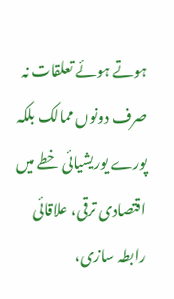ہوتے ہوئے تعلقات نہ صرف دونوں ممالک بلکہ پورے یوریشیائی خطے میں اقتصادی ترقی، علاقائی رابطہ سازی،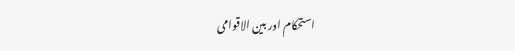استحکام اور بین الاقوامی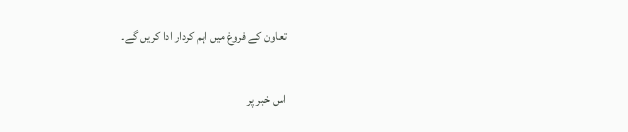تعاون کے فروغ میں اہم کردار ادا کریں گے۔

اس خبر پر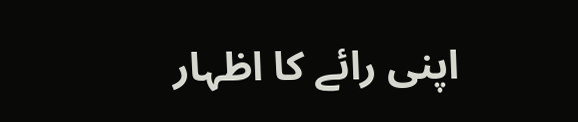اپنی رائے کا اظہار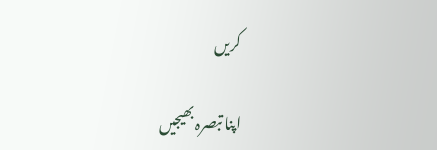کریں

اپنا تبصرہ بھیجیں